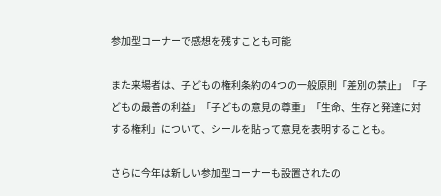参加型コーナーで感想を残すことも可能

また来場者は、子どもの権利条約の4つの一般原則「差別の禁止」「子どもの最善の利益」「子どもの意見の尊重」「生命、生存と発達に対する権利」について、シールを貼って意見を表明することも。

さらに今年は新しい参加型コーナーも設置されたの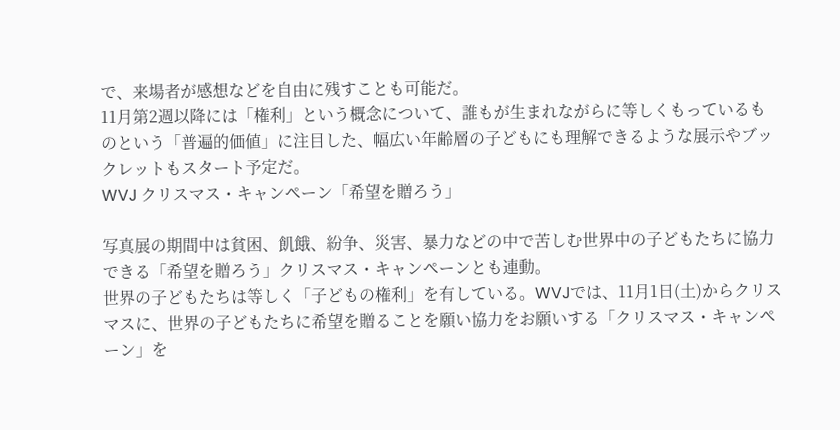で、来場者が感想などを自由に残すことも可能だ。
11月第2週以降には「権利」という概念について、誰もが生まれながらに等しくもっているものという「普遍的価値」に注目した、幅広い年齢層の子どもにも理解できるような展示やブックレットもスタート予定だ。
WVJ クリスマス・キャンペーン「希望を贈ろう」

写真展の期間中は貧困、飢餓、紛争、災害、暴力などの中で苦しむ世界中の子どもたちに協力できる「希望を贈ろう」クリスマス・キャンペーンとも連動。
世界の子どもたちは等しく「子どもの権利」を有している。WVJでは、11月1日(土)からクリスマスに、世界の子どもたちに希望を贈ることを願い協力をお願いする「クリスマス・キャンペーン」を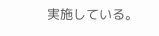実施している。